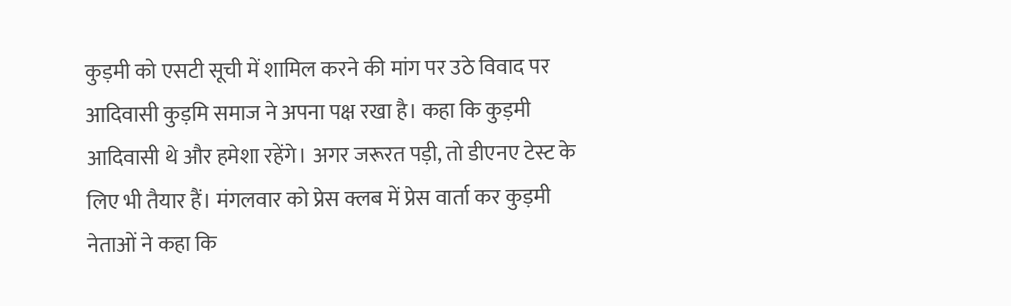कुड़मी को एसटी सूची में शामिल करने की मांग पर उठे विवाद पर आदिवासी कुड़मि समाज ने अपना पक्ष रखा है। कहा कि कुड़मी आदिवासी थे और हमेशा रहेंगे। अगर जरूरत पड़ी, तो डीएनए टेस्ट के लिए भी तैयार हैं। मंगलवार को प्रेस क्लब में प्रेस वार्ता कर कुड़मी नेताओं ने कहा कि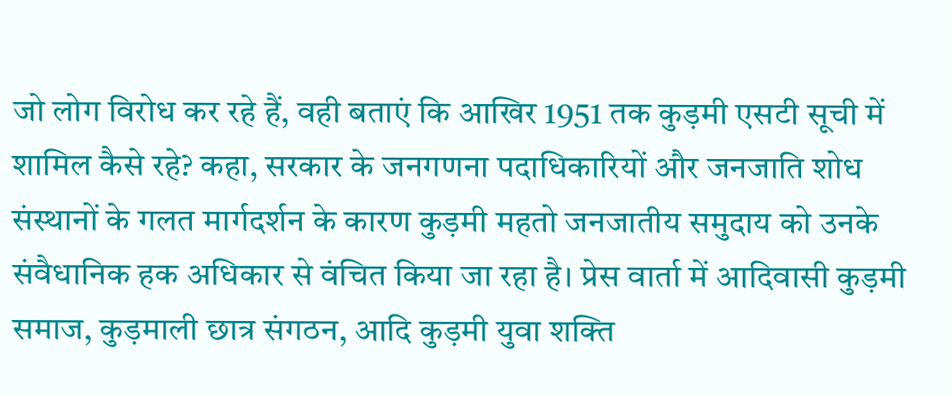जो लोग विरोध कर रहे हैं, वही बताएं कि आखिर 1951 तक कुड़मी एसटी सूची में शामिल कैसे रहे? कहा, सरकार के जनगणना पदाधिकारियों और जनजाति शोध संस्थानों के गलत मार्गदर्शन के कारण कुड़मी महतो जनजातीय समुदाय को उनके संवैधानिक हक अधिकार से वंचित किया जा रहा है। प्रेस वार्ता में आदिवासी कुड़मी समाज, कुड़माली छात्र संगठन, आदि कुड़मी युवा शक्ति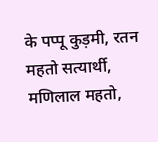के पप्पू कुड़मी, रतन महतो सत्यार्थी, मणिलाल महतो,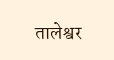तालेश्वर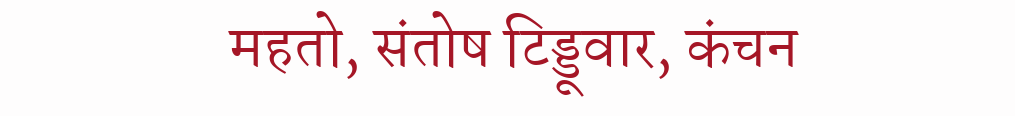महतो, संतोष टिड्डूवार, कंचन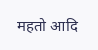महतो आदि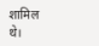शामिल थे।